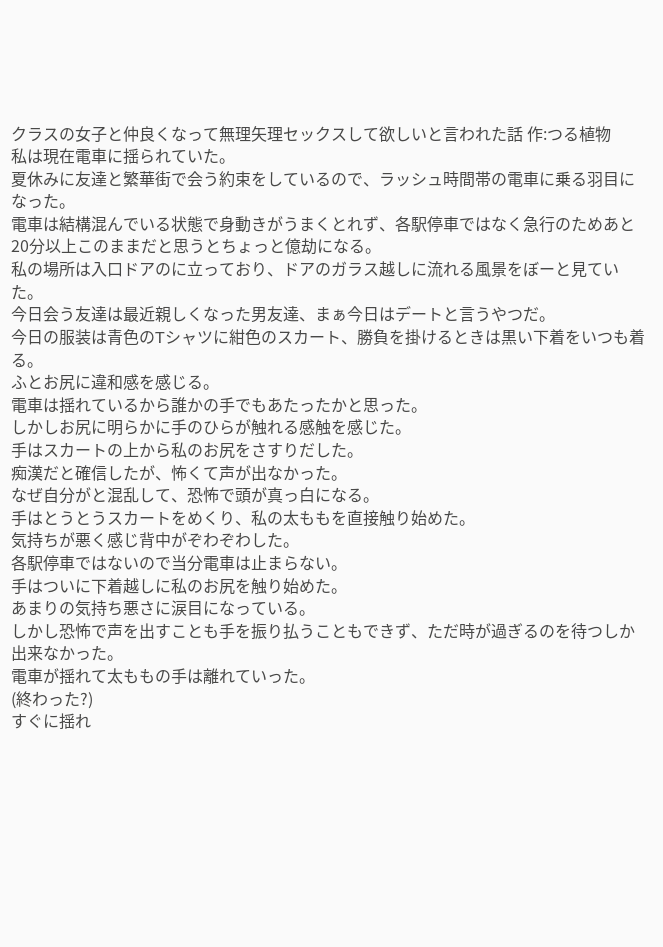クラスの女子と仲良くなって無理矢理セックスして欲しいと言われた話 作:つる植物
私は現在電車に揺られていた。
夏休みに友達と繁華街で会う約束をしているので、ラッシュ時間帯の電車に乗る羽目になった。
電車は結構混んでいる状態で身動きがうまくとれず、各駅停車ではなく急行のためあと20分以上このままだと思うとちょっと億劫になる。
私の場所は入口ドアのに立っており、ドアのガラス越しに流れる風景をぼーと見ていた。
今日会う友達は最近親しくなった男友達、まぁ今日はデートと言うやつだ。
今日の服装は青色のTシャツに紺色のスカート、勝負を掛けるときは黒い下着をいつも着る。
ふとお尻に違和感を感じる。
電車は揺れているから誰かの手でもあたったかと思った。
しかしお尻に明らかに手のひらが触れる感触を感じた。
手はスカートの上から私のお尻をさすりだした。
痴漢だと確信したが、怖くて声が出なかった。
なぜ自分がと混乱して、恐怖で頭が真っ白になる。
手はとうとうスカートをめくり、私の太ももを直接触り始めた。
気持ちが悪く感じ背中がぞわぞわした。
各駅停車ではないので当分電車は止まらない。
手はついに下着越しに私のお尻を触り始めた。
あまりの気持ち悪さに涙目になっている。
しかし恐怖で声を出すことも手を振り払うこともできず、ただ時が過ぎるのを待つしか出来なかった。
電車が揺れて太ももの手は離れていった。
(終わった?)
すぐに揺れ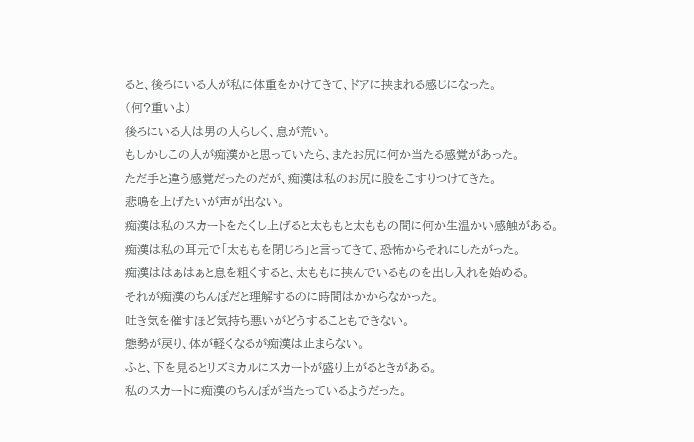ると、後ろにいる人が私に体重をかけてきて、ドアに挟まれる感じになった。
(何?重いよ)
後ろにいる人は男の人らしく、息が荒い。
もしかしこの人が痴漢かと思っていたら、またお尻に何か当たる感覚があった。
ただ手と違う感覚だったのだが、痴漢は私のお尻に股をこすりつけてきた。
悲鳴を上げたいが声が出ない。
痴漢は私のスカートをたくし上げると太ももと太ももの間に何か生温かい感触がある。
痴漢は私の耳元で「太ももを閉じろ」と言ってきて、恐怖からそれにしたがった。
痴漢ははぁはぁと息を粗くすると、太ももに挟んでいるものを出し入れを始める。
それが痴漢のちんぽだと理解するのに時間はかからなかった。
吐き気を催すほど気持ち悪いがどうすることもできない。
態勢が戻り、体が軽くなるが痴漢は止まらない。
ふと、下を見るとリズミカルにスカートが盛り上がるときがある。
私のスカートに痴漢のちんぽが当たっているようだった。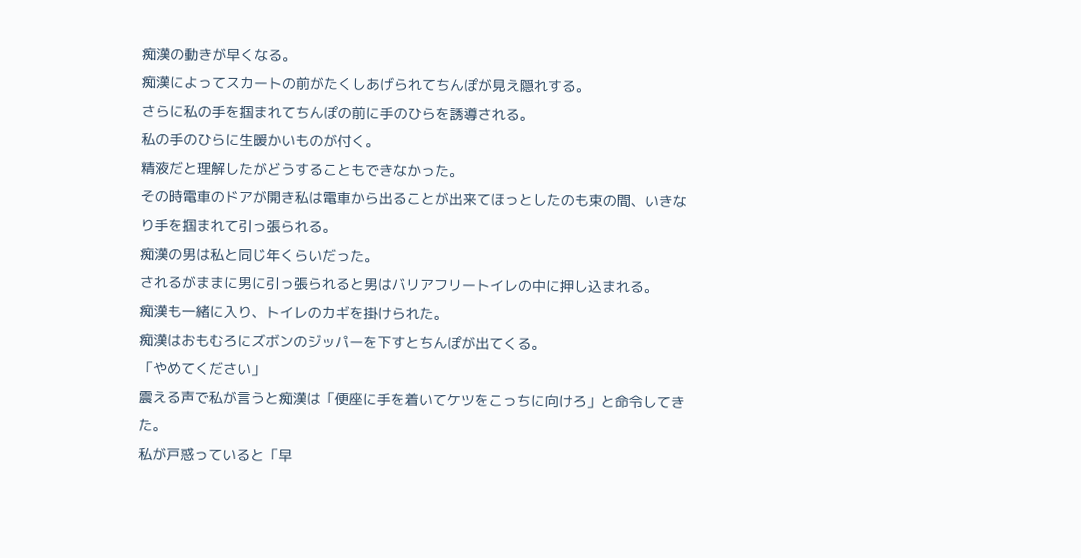痴漢の動きが早くなる。
痴漢によってスカートの前がたくしあげられてちんぽが見え隠れする。
さらに私の手を掴まれてちんぽの前に手のひらを誘導される。
私の手のひらに生暖かいものが付く。
精液だと理解したがどうすることもできなかった。
その時電車のドアが開き私は電車から出ることが出来てほっとしたのも束の間、いきなり手を掴まれて引っ張られる。
痴漢の男は私と同じ年くらいだった。
されるがままに男に引っ張られると男はバリアフリートイレの中に押し込まれる。
痴漢も一緒に入り、トイレのカギを掛けられた。
痴漢はおもむろにズボンのジッパーを下すとちんぽが出てくる。
「やめてください」
震える声で私が言うと痴漢は「便座に手を着いてケツをこっちに向けろ」と命令してきた。
私が戸惑っていると「早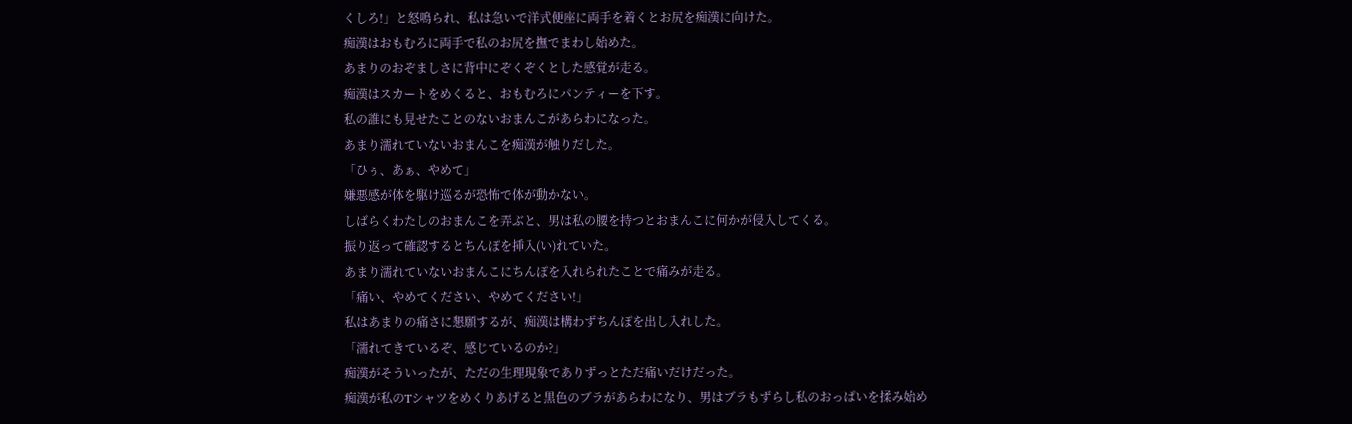くしろ!」と怒鳴られ、私は急いで洋式便座に両手を着くとお尻を痴漢に向けた。
痴漢はおもむろに両手で私のお尻を撫でまわし始めた。
あまりのおぞましさに背中にぞくぞくとした感覚が走る。
痴漢はスカートをめくると、おもむろにパンティーを下す。
私の誰にも見せたことのないおまんこがあらわになった。
あまり濡れていないおまんこを痴漢が触りだした。
「ひぅ、あぁ、やめて」
嫌悪感が体を駆け巡るが恐怖で体が動かない。
しばらくわたしのおまんこを弄ぶと、男は私の腰を持つとおまんこに何かが侵入してくる。
振り返って確認するとちんぽを挿入(い)れていた。
あまり濡れていないおまんこにちんぽを入れられたことで痛みが走る。
「痛い、やめてください、やめてください!」
私はあまりの痛さに懇願するが、痴漢は構わずちんぽを出し入れした。
「濡れてきているぞ、感じているのか?」
痴漢がそういったが、ただの生理現象でありずっとただ痛いだけだった。
痴漢が私のTシャツをめくりあげると黒色のブラがあらわになり、男はブラもずらし私のおっぱいを揉み始め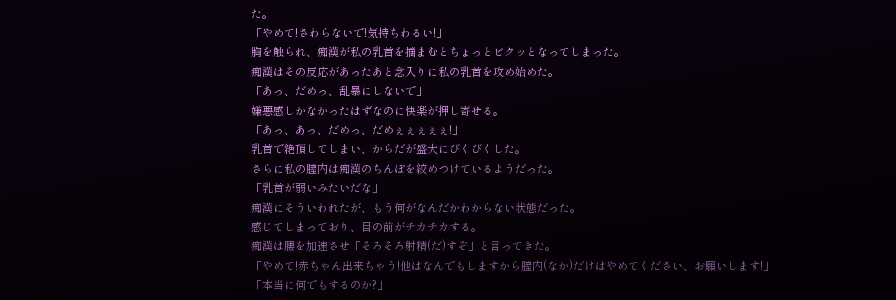た。
「やめて!さわらないで!気持ちわるい!」
胸を触られ、痴漢が私の乳首を摘まむとちょっとビクッとなってしまった。
痴漢はその反応があったあと念入りに私の乳首を攻め始めた。
「あっ、だめっ、乱暴にしないで」
嫌悪感しかなかったはずなのに快楽が押し寄せる。
「あっ、あっ、だめっ、だめぇぇぇぇぇ!」
乳首で絶頂してしまい、からだが盛大にびくびくした。
さらに私の膣内は痴漢のちんぽを絞めつけているようだった。
「乳首が弱いみたいだな」
痴漢にそういわれたが、もう何がなんだかわからない状態だった。
感じてしまっており、目の前がチカチカする。
痴漢は腰を加速させ「そろそろ射精(だ)すぞ」と言ってきた。
「やめて!赤ちゃん出来ちゃう!他はなんでもしますから膣内(なか)だけはやめてください、お願いします!」
「本当に何でもするのか?」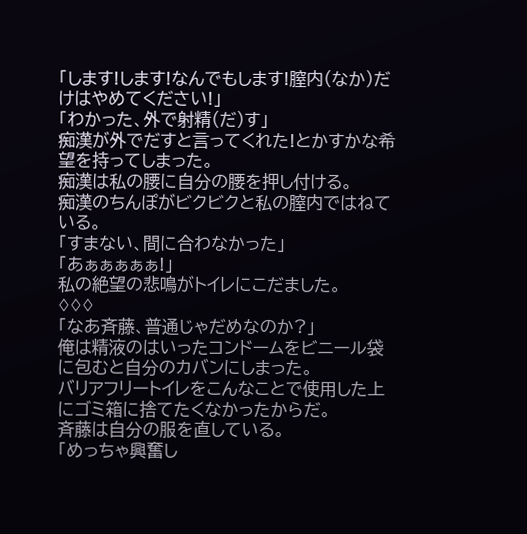「します!します!なんでもします!膣内(なか)だけはやめてください!」
「わかった、外で射精(だ)す」
痴漢が外でだすと言ってくれた!とかすかな希望を持ってしまった。
痴漢は私の腰に自分の腰を押し付ける。
痴漢のちんぽがビクビクと私の膣内ではねている。
「すまない、間に合わなかった」
「あぁぁぁぁぁ!」
私の絶望の悲鳴がトイレにこだました。
♢♢♢
「なあ斉藤、普通じゃだめなのか?」
俺は精液のはいったコンドームをビニール袋に包むと自分のカバンにしまった。
バリアフリートイレをこんなことで使用した上にゴミ箱に捨てたくなかったからだ。
斉藤は自分の服を直している。
「めっちゃ興奮し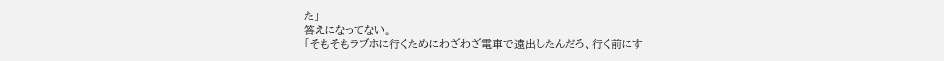た」
答えになってない。
「そもそもラブホに行くためにわざわざ電車で遠出したんだろ、行く前にす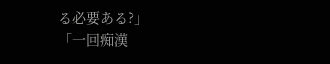る必要ある?」
「一回痴漢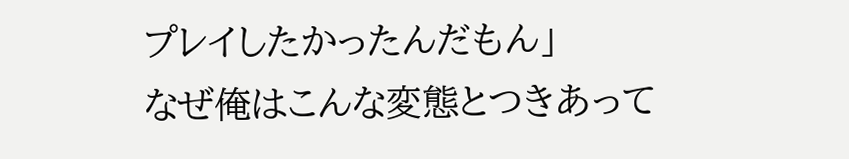プレイしたかったんだもん」
なぜ俺はこんな変態とつきあって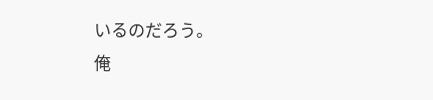いるのだろう。
俺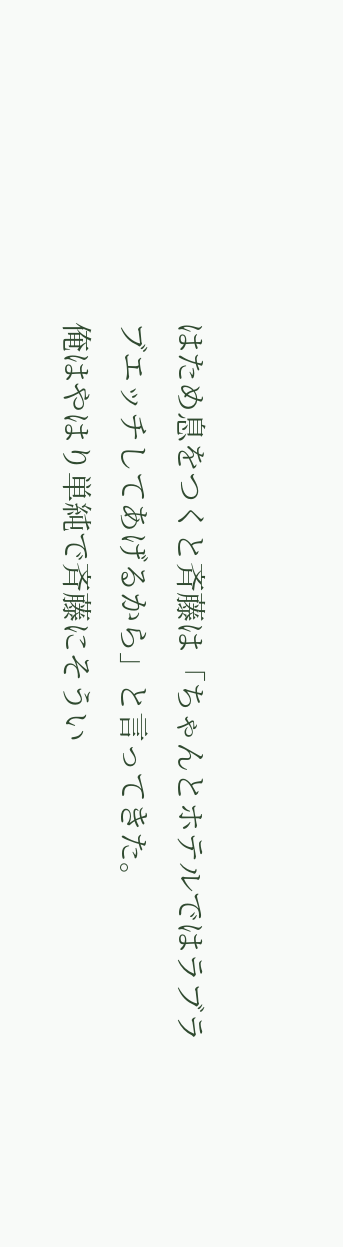はため息をつくと斉藤は「ちゃんとホテルではラブラブエッチしてあげるから」と言ってきた。
俺はやはり単純で斉藤にそうい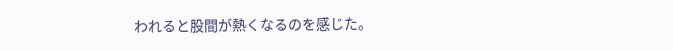われると股間が熱くなるのを感じた。